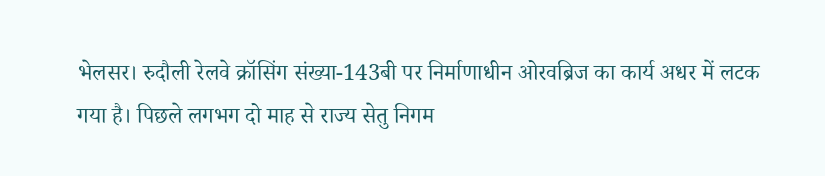भेलसर। रुदौली रेलवे क्रॉसिंग संख्या-143बी पर निर्माणाधीन ओरवब्रिज का कार्य अधर में लटक गया है। पिछले लगभग दो माह से राज्य सेतु निगम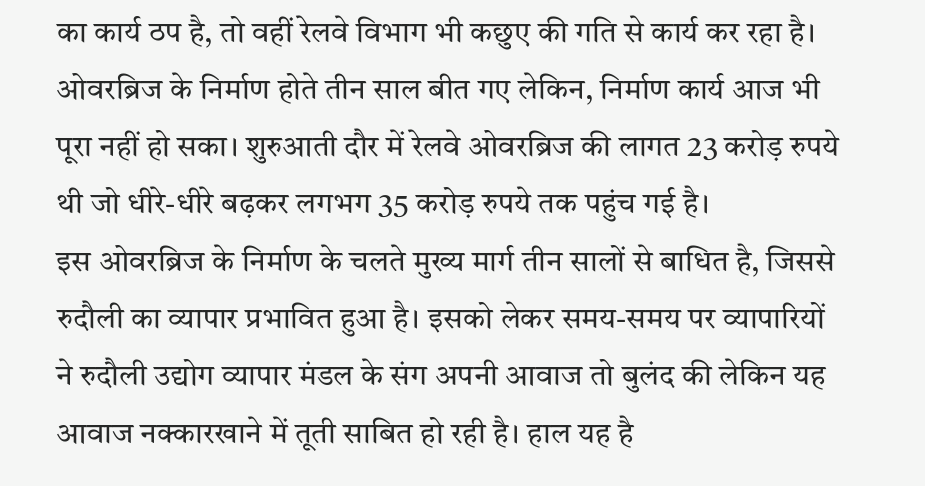का कार्य ठप है, तो वहीं रेलवे विभाग भी कछुए की गति से कार्य कर रहा है। ओवरब्रिज के निर्माण होते तीन साल बीत गए लेकिन, निर्माण कार्य आज भी पूरा नहीं हो सका। शुरुआती दौर में रेलवे ओवरब्रिज की लागत 23 करोड़ रुपये थी जो धीरे-धीरे बढ़कर लगभग 35 करोड़ रुपये तक पहुंच गई है।
इस ओवरब्रिज के निर्माण के चलते मुख्य मार्ग तीन सालों से बाधित है, जिससे रुदौली का व्यापार प्रभावित हुआ है। इसको लेकर समय-समय पर व्यापारियों ने रुदौली उद्योग व्यापार मंडल के संग अपनी आवाज तो बुलंद की लेकिन यह आवाज नक्कारखाने में तूती साबित हो रही है। हाल यह है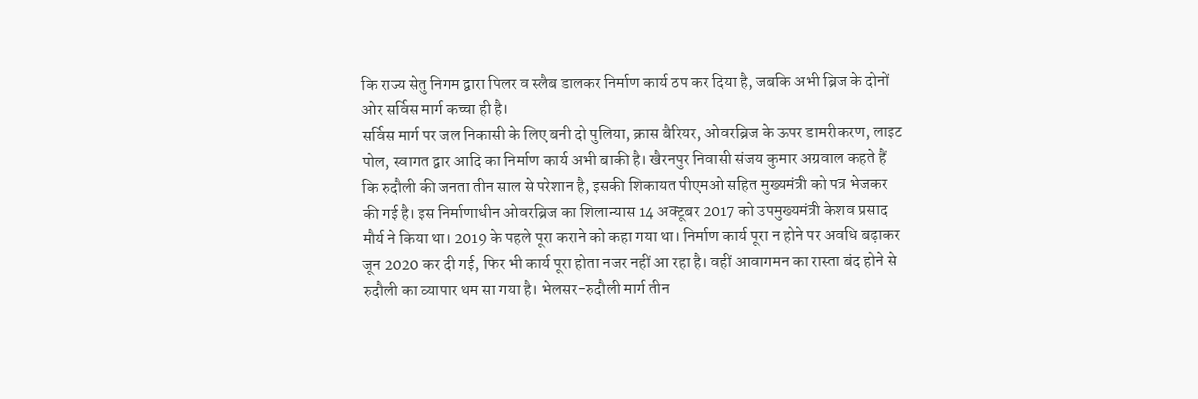कि राज्य सेतु निगम द्वारा पिलर व स्लैब डालकर निर्माण कार्य ठप कर दिया है, जबकि अभी ब्रिज के दोनों ओर सर्विस मार्ग कच्चा ही है।
सर्विस मार्ग पर जल निकासी के लिए बनी दो पुलिया, क्रास बैरियर, ओवरब्रिज के ऊपर डामरीकरण, लाइट पोल, स्वागत द्वार आदि का निर्माण कार्य अभी बाकी है। खैरनपुर निवासी संजय कुमार अग्रवाल कहते हैं कि रुदौली की जनता तीन साल से परेशान है, इसकी शिकायत पीएमओ सहित मुख्यमंत्री को पत्र भेजकर की गई है। इस निर्माणाधीन ओवरब्रिज का शिलान्यास 14 अक्टूबर 2017 को उपमुख्यमंत्री केशव प्रसाद मौर्य ने किया था। 2019 के पहले पूरा कराने को कहा गया था। निर्माण कार्य पूरा न होने पर अवधि बढ़ाकर जून 2020 कर दी गई, फिर भी कार्य पूरा होता नजर नहीं आ रहा है। वहीं आवागमन का रास्ता बंद होने से रुदौली का व्यापार थम सा गया है। भेलसर-रुदौली मार्ग तीन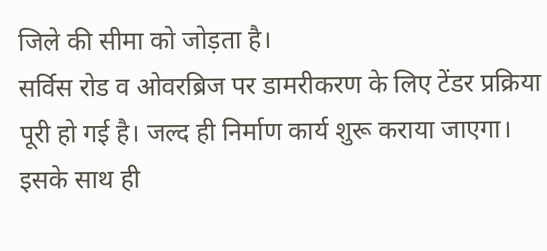जिले की सीमा को जोड़ता है।
सर्विस रोड व ओवरब्रिज पर डामरीकरण के लिए टेंडर प्रक्रिया पूरी हो गई है। जल्द ही निर्माण कार्य शुरू कराया जाएगा। इसके साथ ही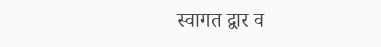स्वागत द्वार व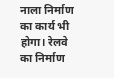नाला निर्माण का कार्य भी होगा। रेलवे का निर्माण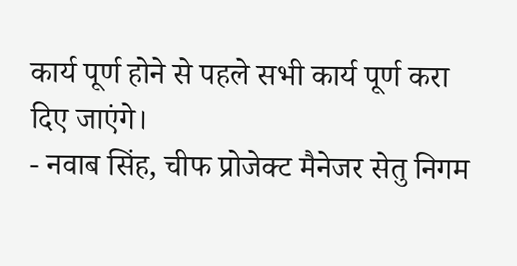कार्य पूर्ण होने से पहले सभी कार्य पूर्ण करा दिए जाएंगे।
- नवाब सिंह, चीफ प्रोजेक्ट मैनेजर सेतु निगम